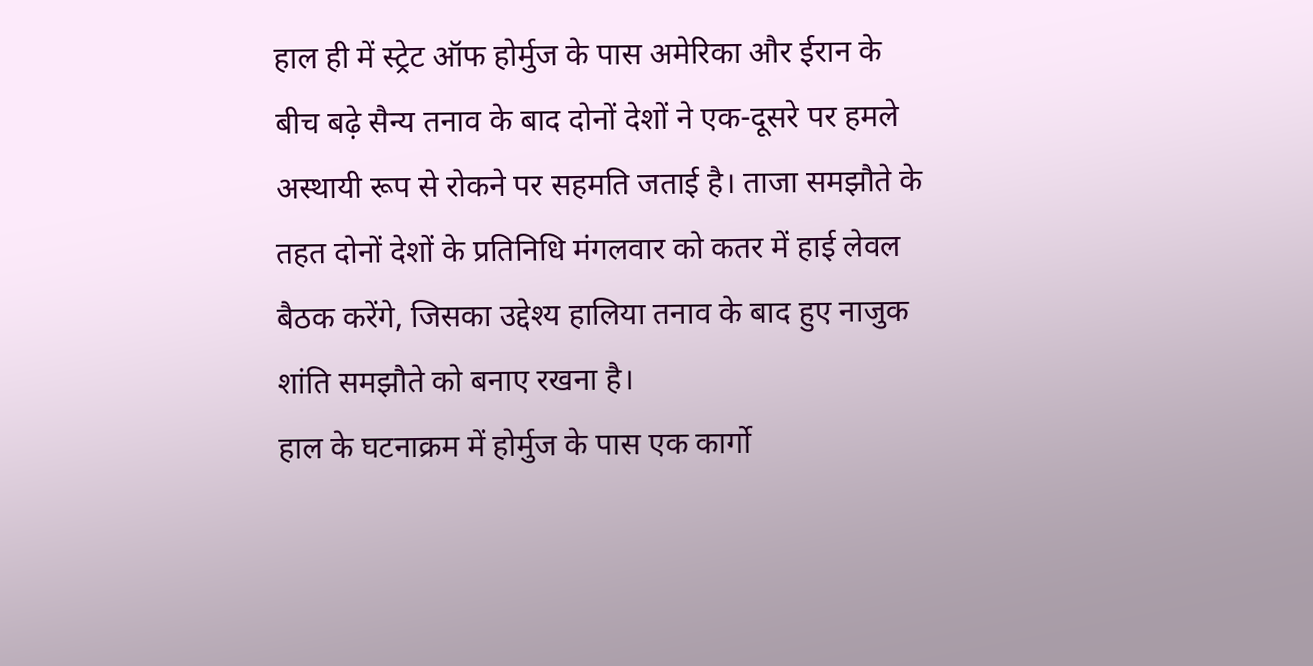हाल ही में स्ट्रेट ऑफ होर्मुज के पास अमेरिका और ईरान के बीच बढ़े सैन्य तनाव के बाद दोनों देशों ने एक-दूसरे पर हमले अस्थायी रूप से रोकने पर सहमति जताई है। ताजा समझौते के तहत दोनों देशों के प्रतिनिधि मंगलवार को कतर में हाई लेवल बैठक करेंगे, जिसका उद्देश्य हालिया तनाव के बाद हुए नाजुक शांति समझौते को बनाए रखना है।
हाल के घटनाक्रम में होर्मुज के पास एक कार्गो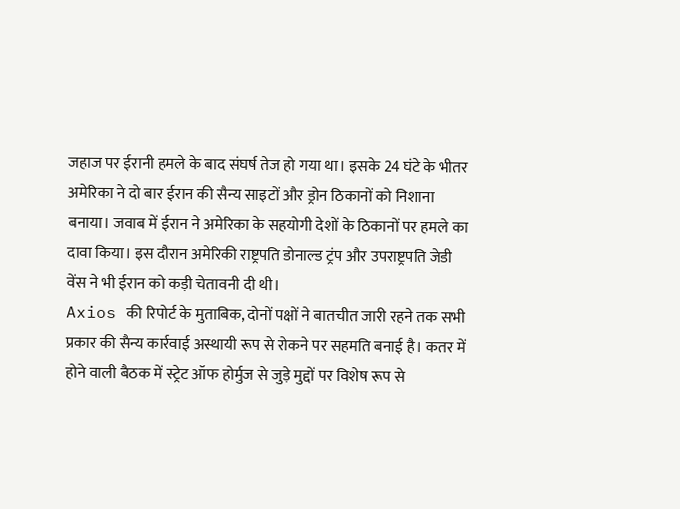जहाज पर ईरानी हमले के बाद संघर्ष तेज हो गया था। इसके 24 घंटे के भीतर अमेरिका ने दो बार ईरान की सैन्य साइटों और ड्रोन ठिकानों को निशाना बनाया। जवाब में ईरान ने अमेरिका के सहयोगी देशों के ठिकानों पर हमले का दावा किया। इस दौरान अमेरिकी राष्ट्रपति डोनाल्ड ट्रंप और उपराष्ट्रपति जेडी वेंस ने भी ईरान को कड़ी चेतावनी दी थी।
Axios की रिपोर्ट के मुताबिक, दोनों पक्षों ने बातचीत जारी रहने तक सभी प्रकार की सैन्य कार्रवाई अस्थायी रूप से रोकने पर सहमति बनाई है। कतर में होने वाली बैठक में स्ट्रेट ऑफ होर्मुज से जुड़े मुद्दों पर विशेष रूप से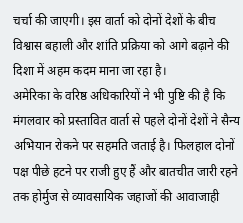चर्चा की जाएगी। इस वार्ता को दोनों देशों के बीच विश्वास बहाली और शांति प्रक्रिया को आगे बढ़ाने की दिशा में अहम कदम माना जा रहा है।
अमेरिका के वरिष्ठ अधिकारियों ने भी पुष्टि की है कि मंगलवार को प्रस्तावित वार्ता से पहले दोनों देशों ने सैन्य अभियान रोकने पर सहमति जताई है। फिलहाल दोनों पक्ष पीछे हटने पर राजी हुए हैं और बातचीत जारी रहने तक होर्मुज से व्यावसायिक जहाजों की आवाजाही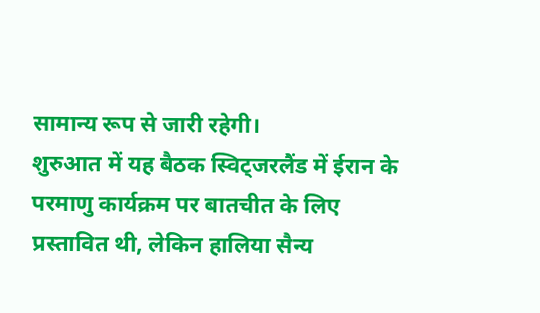सामान्य रूप से जारी रहेगी।
शुरुआत में यह बैठक स्विट्जरलैंड में ईरान के परमाणु कार्यक्रम पर बातचीत के लिए प्रस्तावित थी, लेकिन हालिया सैन्य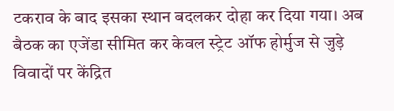टकराव के बाद इसका स्थान बदलकर दोहा कर दिया गया। अब बैठक का एजेंडा सीमित कर केवल स्ट्रेट ऑफ होर्मुज से जुड़े विवादों पर केंद्रित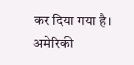कर दिया गया है। अमेरिकी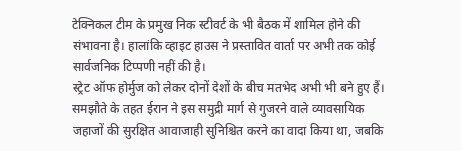टेक्निकल टीम के प्रमुख निक स्टीवर्ट के भी बैठक में शामिल होने की संभावना है। हालांकि व्हाइट हाउस ने प्रस्तावित वार्ता पर अभी तक कोई सार्वजनिक टिप्पणी नहीं की है।
स्ट्रेट ऑफ होर्मुज को लेकर दोनों देशों के बीच मतभेद अभी भी बने हुए हैं। समझौते के तहत ईरान ने इस समुद्री मार्ग से गुजरने वाले व्यावसायिक जहाजों की सुरक्षित आवाजाही सुनिश्चित करने का वादा किया था, जबकि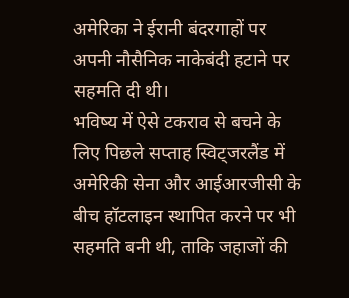अमेरिका ने ईरानी बंदरगाहों पर अपनी नौसैनिक नाकेबंदी हटाने पर सहमति दी थी।
भविष्य में ऐसे टकराव से बचने के लिए पिछले सप्ताह स्विट्जरलैंड में अमेरिकी सेना और आईआरजीसी के बीच हॉटलाइन स्थापित करने पर भी सहमति बनी थी, ताकि जहाजों की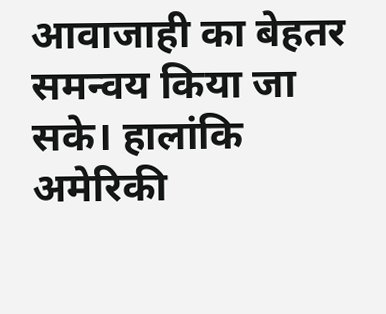आवाजाही का बेहतर समन्वय किया जा सके। हालांकि अमेरिकी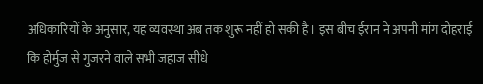अधिकारियों के अनुसार, यह व्यवस्था अब तक शुरू नहीं हो सकी है। इस बीच ईरान ने अपनी मांग दोहराई कि होर्मुज से गुजरने वाले सभी जहाज सीधे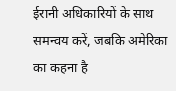ईरानी अधिकारियों के साथ समन्वय करें, जबकि अमेरिका का कहना है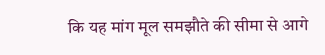कि यह मांग मूल समझौते की सीमा से आगे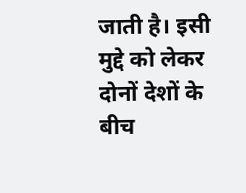जाती है। इसी मुद्दे को लेकर दोनों देशों के बीच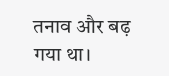तनाव और बढ़ गया था।